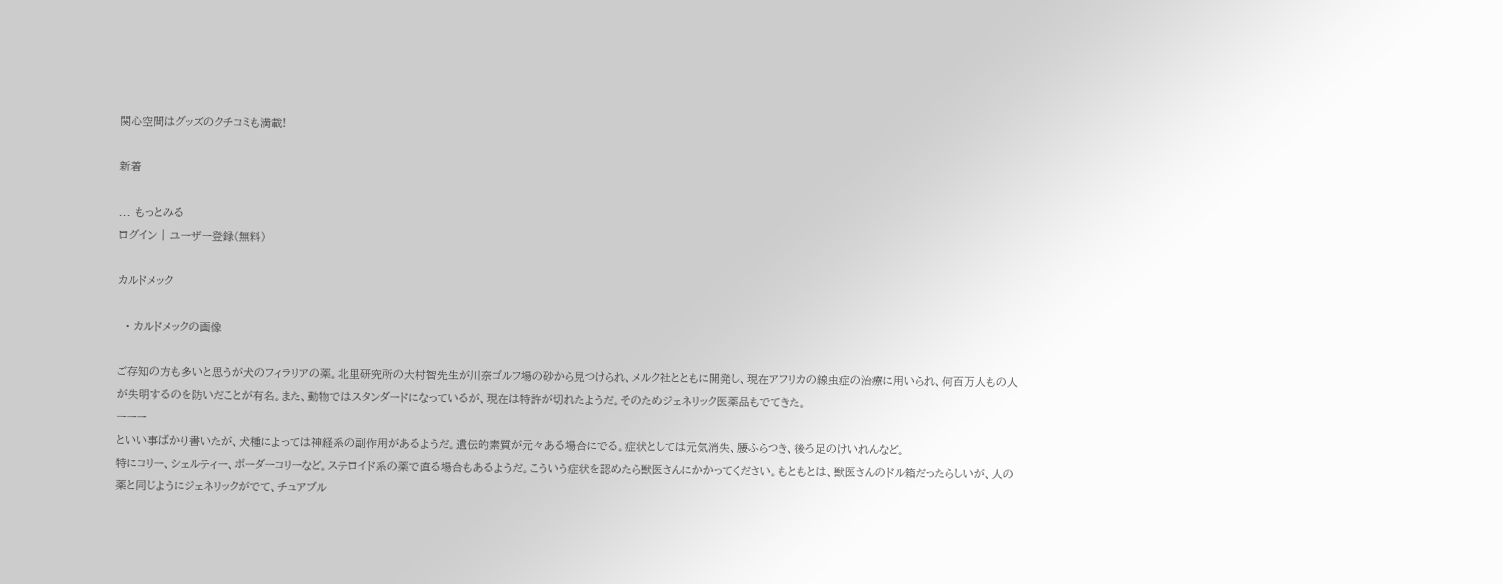関心空間はグッズのクチコミも満載!

新着

... もっとみる
ログイン | ユーザー登録(無料)

カルドメック

  • カルドメックの画像

ご存知の方も多いと思うが犬のフィラリアの薬。北里研究所の大村智先生が川奈ゴルフ場の砂から見つけられ、メルク社とともに開発し、現在アフリカの線虫症の治療に用いられ、何百万人もの人が失明するのを防いだことが有名。また、動物ではスタンダードになっているが、現在は特許が切れたようだ。そのためジェネリック医薬品もでてきた。
ーーー
といい事ばかり書いたが、犬種によっては神経系の副作用があるようだ。遺伝的素質が元々ある場合にでる。症状としては元気消失、腰ふらつき、後ろ足のけいれんなど。
特にコリー、シェルティー、ボーダーコリーなど。ステロイド系の薬で直る場合もあるようだ。こういう症状を認めたら獣医さんにかかってください。もともとは、獣医さんのドル箱だったらしいが、人の薬と同じようにジェネリックがでて、チュアブル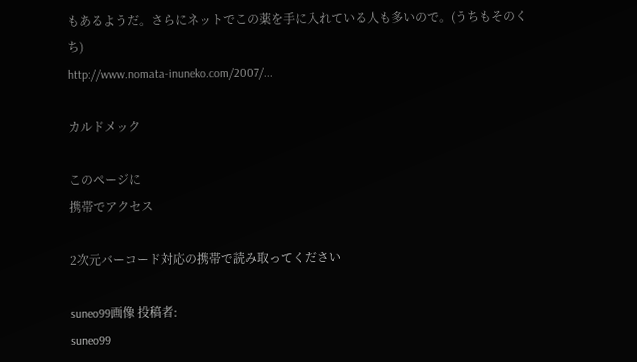もあるようだ。さらにネットでこの薬を手に入れている人も多いので。(うちもそのくち)
http://www.nomata-inuneko.com/2007/...

カルドメック

このページに
携帯でアクセス

2次元バーコード対応の携帯で読み取ってください

suneo99画像 投稿者:
suneo99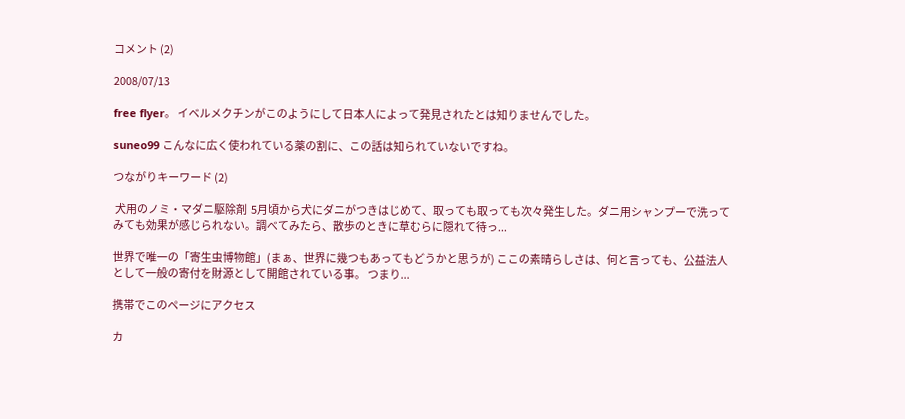コメント (2)

2008/07/13

free flyer。 イベルメクチンがこのようにして日本人によって発見されたとは知りませんでした。

suneo99 こんなに広く使われている薬の割に、この話は知られていないですね。

つながりキーワード (2)

 犬用のノミ・マダニ駆除剤  5月頃から犬にダニがつきはじめて、取っても取っても次々発生した。ダニ用シャンプーで洗ってみても効果が感じられない。調べてみたら、散歩のときに草むらに隠れて待っ...

世界で唯一の「寄生虫博物館」(まぁ、世界に幾つもあってもどうかと思うが) ここの素晴らしさは、何と言っても、公益法人として一般の寄付を財源として開館されている事。 つまり...

携帯でこのページにアクセス

カ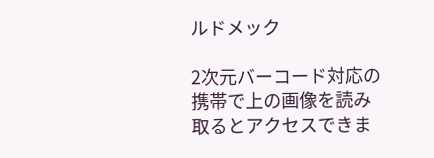ルドメック

2次元バーコード対応の
携帯で上の画像を読み
取るとアクセスできま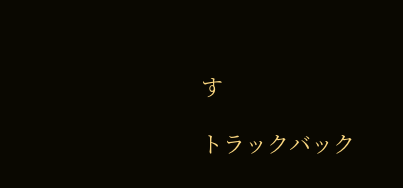す

トラックバック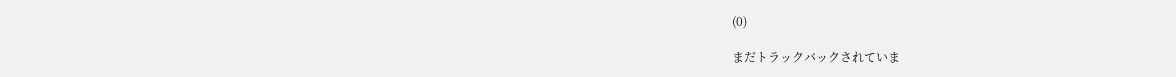(0)

まだトラックバックされていま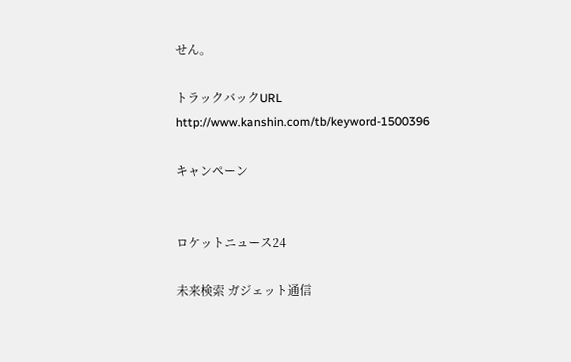せん。

トラックバックURL
http://www.kanshin.com/tb/keyword-1500396

キャンペーン


ロケットニュース24

未来検索 ガジェット通信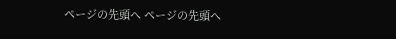ページの先頭へ ページの先頭へ